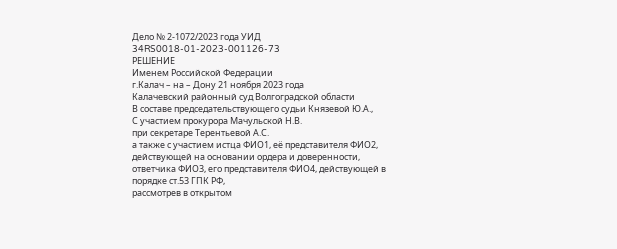Дело № 2-1072/2023 года УИД 34RS0018-01-2023-001126-73
РЕШЕНИЕ
Именем Российской Федерации
г.Калач – на – Дону 21 ноября 2023 года
Калачевский районный суд Волгоградской области
В составе председательствующего судьи Князевой Ю.А.,
С участием прокурора Мачульской Н.В.
при секретаре Терентьевой А.С.
а также с участием истца ФИО1, её представителя ФИО2, действующей на основании ордера и доверенности, ответчика ФИО3, его представителя ФИО4, действующей в порядке ст.53 ГПК РФ,
рассмотрев в открытом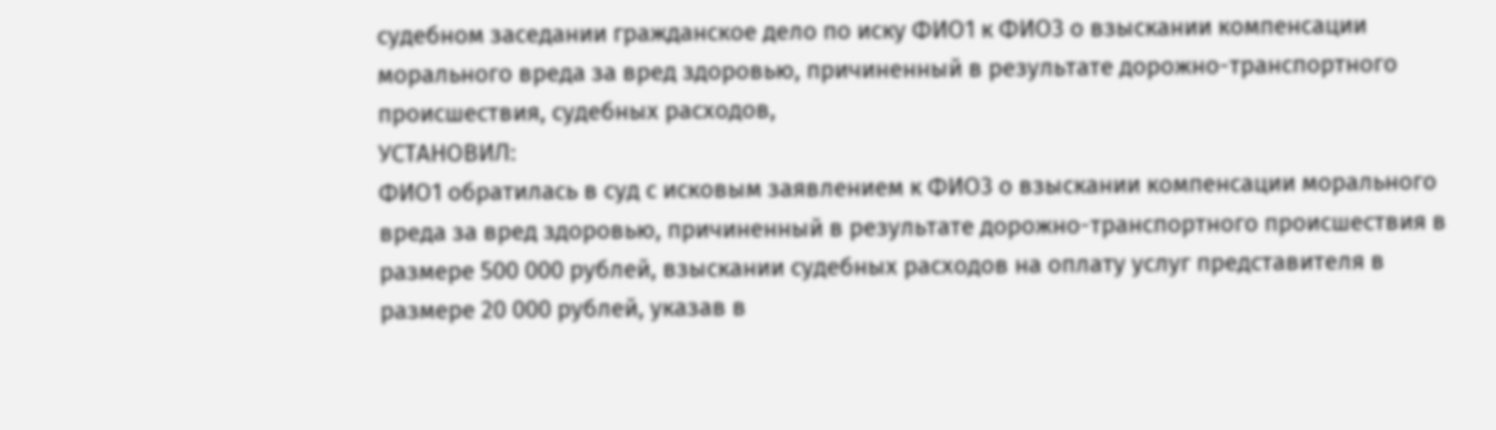судебном заседании гражданское дело по иску ФИО1 к ФИО3 о взыскании компенсации морального вреда за вред здоровью, причиненный в результате дорожно-транспортного происшествия, судебных расходов,
УСТАНОВИЛ:
ФИО1 обратилась в суд с исковым заявлением к ФИО3 о взыскании компенсации морального вреда за вред здоровью, причиненный в результате дорожно-транспортного происшествия в размере 500 000 рублей, взыскании судебных расходов на оплату услуг представителя в размере 20 000 рублей, указав в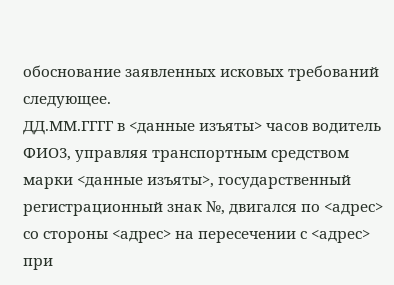обоснование заявленных исковых требований следующее.
ДД.ММ.ГГГГ в <данные изъяты> часов водитель ФИО3, управляя транспортным средством марки <данные изъяты>, государственный регистрационный знак №, двигался по <адрес> со стороны <адрес> на пересечении с <адрес> при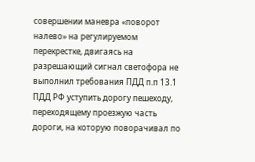совершении маневра «поворот налево» на регулируемом перекрестке, двигаясь на разрешающий сигнал светофора не выполнил требования ПДД п.п 13.1 ПДД РФ уступить дорогу пешеходу, переходящему проезжую часть дороги, на которую поворачивал по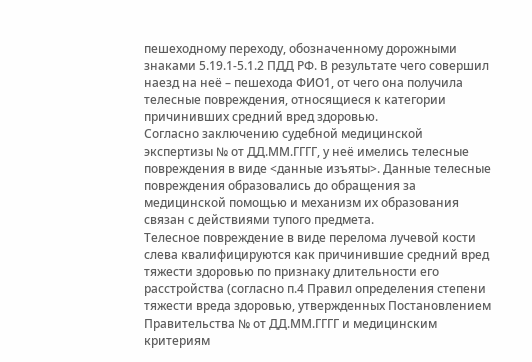пешеходному переходу, обозначенному дорожными знаками 5.19.1-5.1.2 ПДД РФ. В результате чего совершил наезд на неё – пешехода ФИО1, от чего она получила телесные повреждения, относящиеся к категории причинивших средний вред здоровью.
Согласно заключению судебной медицинской экспертизы № от ДД.ММ.ГГГГ, у неё имелись телесные повреждения в виде <данные изъяты>. Данные телесные повреждения образовались до обращения за медицинской помощью и механизм их образования связан с действиями тупого предмета.
Телесное повреждение в виде перелома лучевой кости слева квалифицируются как причинившие средний вред тяжести здоровью по признаку длительности его расстройства (согласно п.4 Правил определения степени тяжести вреда здоровью, утвержденных Постановлением Правительства № от ДД.ММ.ГГГГ и медицинским критериям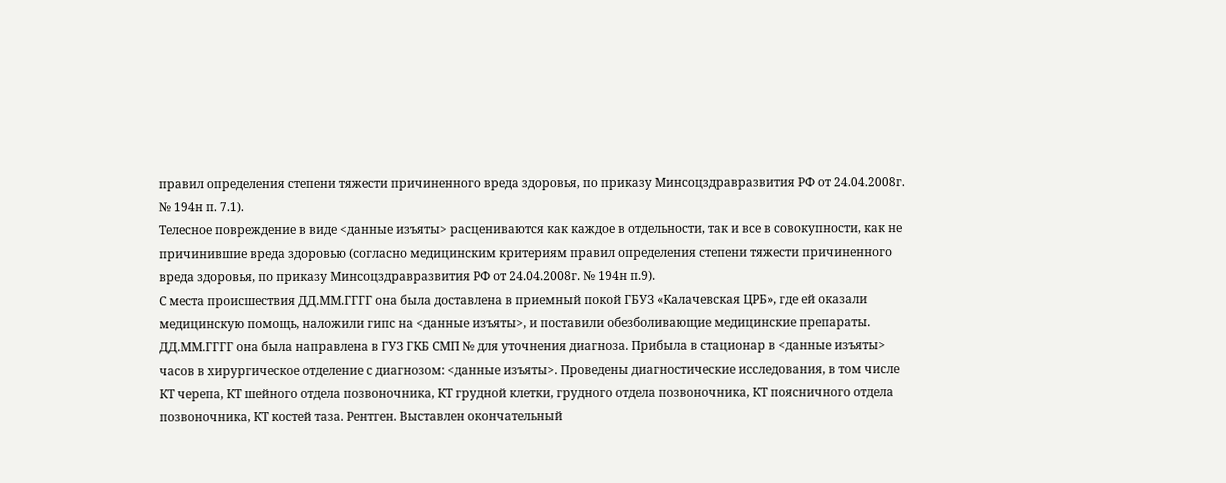правил определения степени тяжести причиненного вреда здоровья, по приказу Минсоцздравразвития РФ от 24.04.2008г. № 194н п. 7.1).
Телесное повреждение в виде <данные изъяты> расцениваются как каждое в отдельности, так и все в совокупности, как не причинившие вреда здоровью (согласно медицинским критериям правил определения степени тяжести причиненного вреда здоровья, по приказу Минсоцздравразвития РФ от 24.04.2008г. № 194н п.9).
С места происшествия ДД.ММ.ГГГГ она была доставлена в приемный покой ГБУЗ «Калачевская ЦРБ», где ей оказали медицинскую помощь, наложили гипс на <данные изъяты>, и поставили обезболивающие медицинские препараты. ДД.ММ.ГГГГ она была направлена в ГУЗ ГКБ СМП № для уточнения диагноза. Прибыла в стационар в <данные изъяты> часов в хирургическое отделение с диагнозом: <данные изъяты>. Проведены диагностические исследования, в том числе КТ черепа, КТ шейного отдела позвоночника, КТ грудной клетки, грудного отдела позвоночника, КТ поясничного отдела позвоночника, КТ костей таза. Рентген. Выставлен окончательный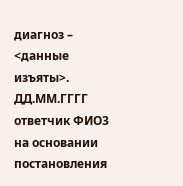диагноз – <данные изъяты>.
ДД.ММ.ГГГГ ответчик ФИО3 на основании постановления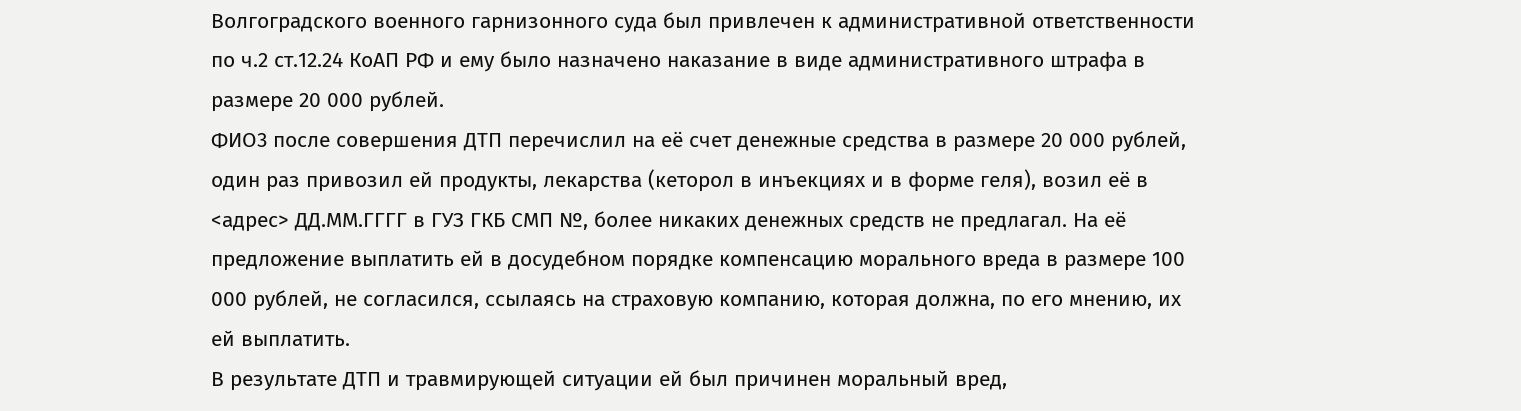Волгоградского военного гарнизонного суда был привлечен к административной ответственности по ч.2 ст.12.24 КоАП РФ и ему было назначено наказание в виде административного штрафа в размере 20 000 рублей.
ФИО3 после совершения ДТП перечислил на её счет денежные средства в размере 20 000 рублей, один раз привозил ей продукты, лекарства (кеторол в инъекциях и в форме геля), возил её в <адрес> ДД.ММ.ГГГГ в ГУЗ ГКБ СМП №, более никаких денежных средств не предлагал. На её предложение выплатить ей в досудебном порядке компенсацию морального вреда в размере 100 000 рублей, не согласился, ссылаясь на страховую компанию, которая должна, по его мнению, их ей выплатить.
В результате ДТП и травмирующей ситуации ей был причинен моральный вред,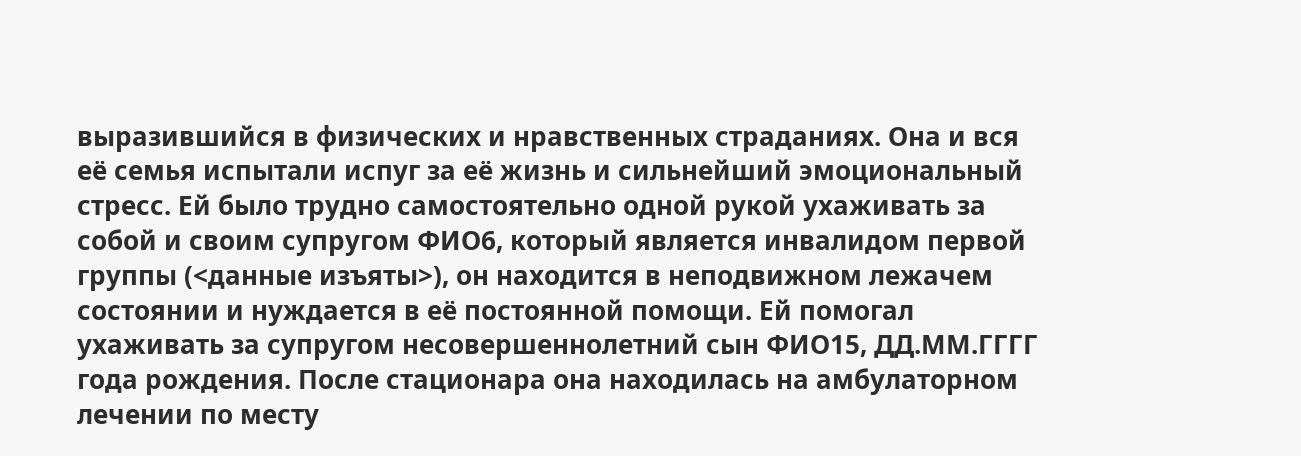выразившийся в физических и нравственных страданиях. Она и вся её семья испытали испуг за её жизнь и сильнейший эмоциональный стресс. Ей было трудно самостоятельно одной рукой ухаживать за собой и своим супругом ФИО6, который является инвалидом первой группы (<данные изъяты>), он находится в неподвижном лежачем состоянии и нуждается в её постоянной помощи. Ей помогал ухаживать за супругом несовершеннолетний сын ФИО15, ДД.ММ.ГГГГ года рождения. После стационара она находилась на амбулаторном лечении по месту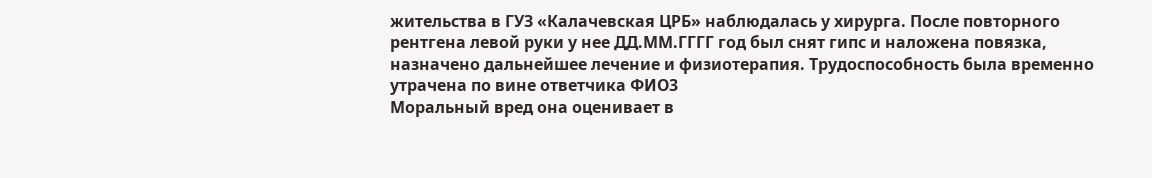жительства в ГУЗ «Калачевская ЦРБ» наблюдалась у хирурга. После повторного рентгена левой руки у нее ДД.ММ.ГГГГ год был снят гипс и наложена повязка, назначено дальнейшее лечение и физиотерапия. Трудоспособность была временно утрачена по вине ответчика ФИО3
Моральный вред она оценивает в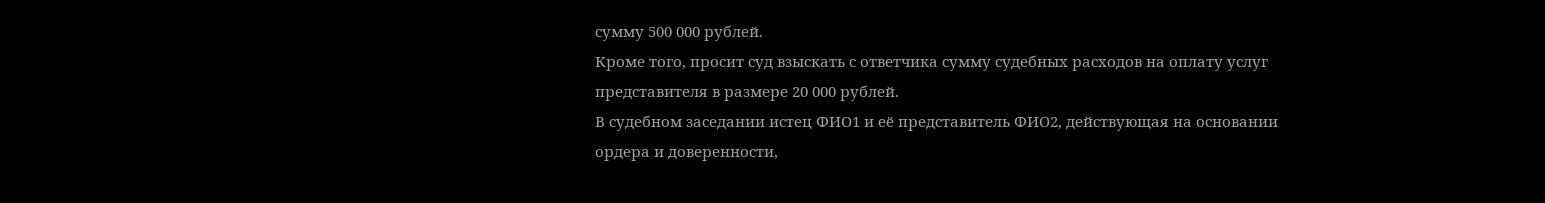сумму 500 000 рублей.
Кроме того, просит суд взыскать с ответчика сумму судебных расходов на оплату услуг представителя в размере 20 000 рублей.
В судебном заседании истец ФИО1 и её представитель ФИО2, действующая на основании ордера и доверенности,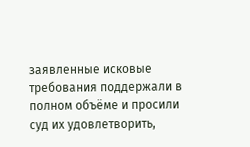заявленные исковые требования поддержали в полном объёме и просили суд их удовлетворить,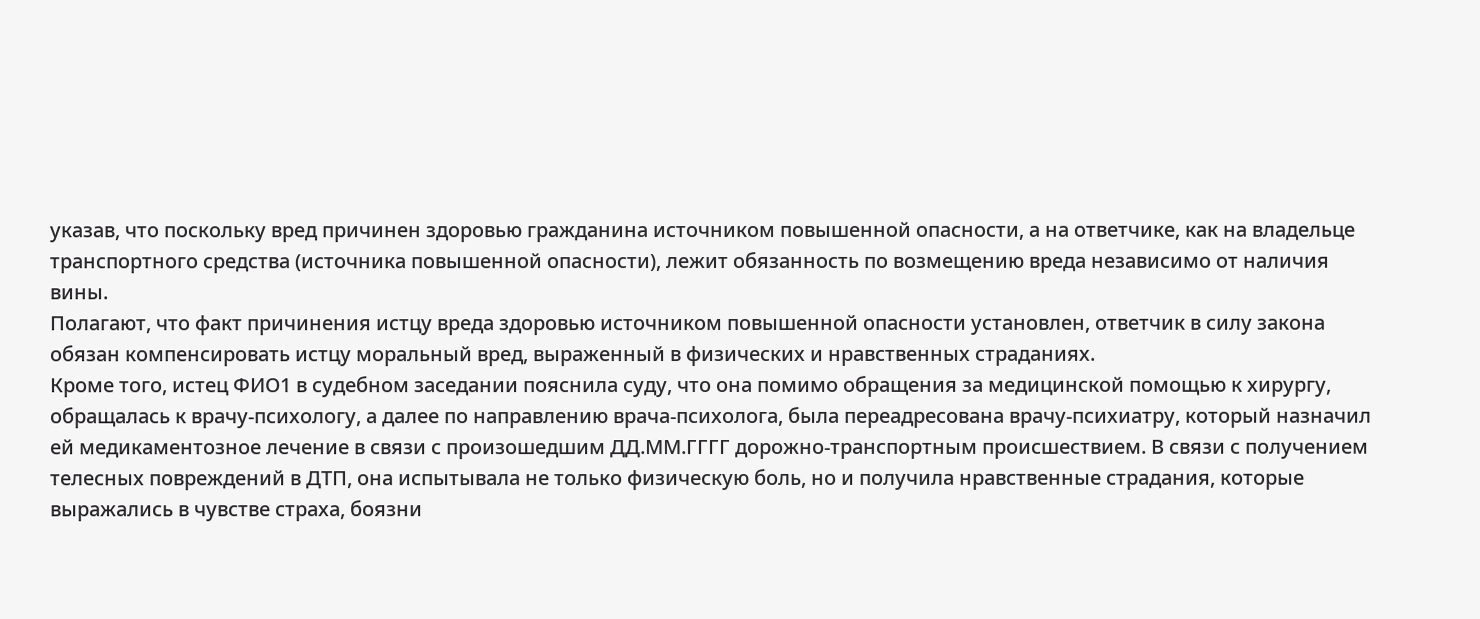указав, что поскольку вред причинен здоровью гражданина источником повышенной опасности, а на ответчике, как на владельце транспортного средства (источника повышенной опасности), лежит обязанность по возмещению вреда независимо от наличия вины.
Полагают, что факт причинения истцу вреда здоровью источником повышенной опасности установлен, ответчик в силу закона обязан компенсировать истцу моральный вред, выраженный в физических и нравственных страданиях.
Кроме того, истец ФИО1 в судебном заседании пояснила суду, что она помимо обращения за медицинской помощью к хирургу, обращалась к врачу-психологу, а далее по направлению врача-психолога, была переадресована врачу-психиатру, который назначил ей медикаментозное лечение в связи с произошедшим ДД.ММ.ГГГГ дорожно-транспортным происшествием. В связи с получением телесных повреждений в ДТП, она испытывала не только физическую боль, но и получила нравственные страдания, которые выражались в чувстве страха, боязни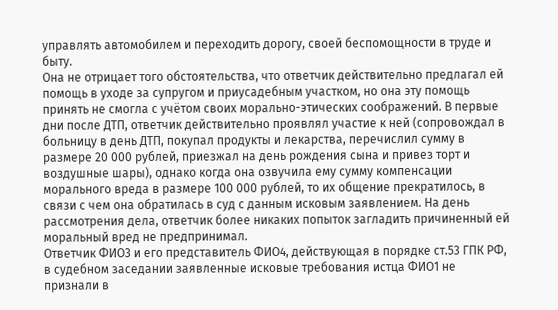управлять автомобилем и переходить дорогу, своей беспомощности в труде и быту.
Она не отрицает того обстоятельства, что ответчик действительно предлагал ей помощь в уходе за супругом и приусадебным участком, но она эту помощь принять не смогла с учётом своих морально-этических соображений. В первые дни после ДТП, ответчик действительно проявлял участие к ней (сопровождал в больницу в день ДТП, покупал продукты и лекарства, перечислил сумму в размере 20 000 рублей, приезжал на день рождения сына и привез торт и воздушные шары), однако когда она озвучила ему сумму компенсации морального вреда в размере 100 000 рублей, то их общение прекратилось, в связи с чем она обратилась в суд с данным исковым заявлением. На день рассмотрения дела, ответчик более никаких попыток загладить причиненный ей моральный вред не предпринимал.
Ответчик ФИО3 и его представитель ФИО4, действующая в порядке ст.53 ГПК РФ, в судебном заседании заявленные исковые требования истца ФИО1 не признали в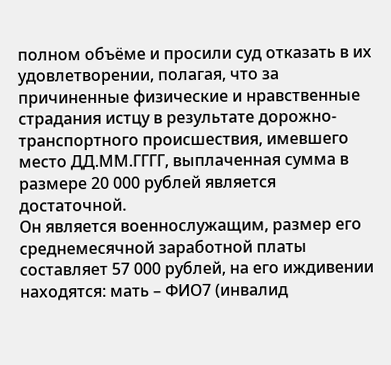полном объёме и просили суд отказать в их удовлетворении, полагая, что за причиненные физические и нравственные страдания истцу в результате дорожно-транспортного происшествия, имевшего место ДД.ММ.ГГГГ, выплаченная сумма в размере 20 000 рублей является достаточной.
Он является военнослужащим, размер его среднемесячной заработной платы составляет 57 000 рублей, на его иждивении находятся: мать – ФИО7 (инвалид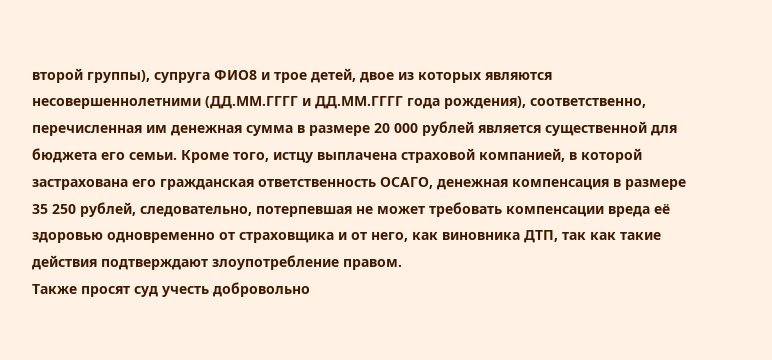второй группы), супруга ФИО8 и трое детей, двое из которых являются несовершеннолетними (ДД.ММ.ГГГГ и ДД.ММ.ГГГГ года рождения), соответственно, перечисленная им денежная сумма в размере 20 000 рублей является существенной для бюджета его семьи. Кроме того, истцу выплачена страховой компанией, в которой застрахована его гражданская ответственность ОСАГО, денежная компенсация в размере 35 250 рублей, следовательно, потерпевшая не может требовать компенсации вреда её здоровью одновременно от страховщика и от него, как виновника ДТП, так как такие действия подтверждают злоупотребление правом.
Также просят суд учесть добровольно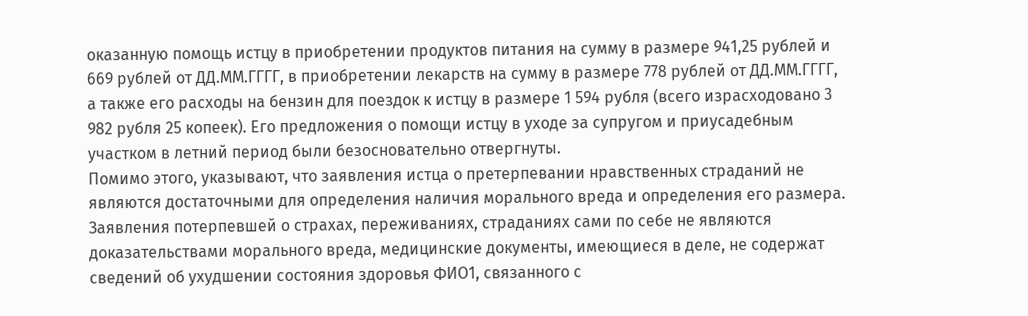оказанную помощь истцу в приобретении продуктов питания на сумму в размере 941,25 рублей и 669 рублей от ДД.ММ.ГГГГ, в приобретении лекарств на сумму в размере 778 рублей от ДД.ММ.ГГГГ, а также его расходы на бензин для поездок к истцу в размере 1 594 рубля (всего израсходовано 3 982 рубля 25 копеек). Его предложения о помощи истцу в уходе за супругом и приусадебным участком в летний период были безосновательно отвергнуты.
Помимо этого, указывают, что заявления истца о претерпевании нравственных страданий не являются достаточными для определения наличия морального вреда и определения его размера. Заявления потерпевшей о страхах, переживаниях, страданиях сами по себе не являются доказательствами морального вреда, медицинские документы, имеющиеся в деле, не содержат сведений об ухудшении состояния здоровья ФИО1, связанного с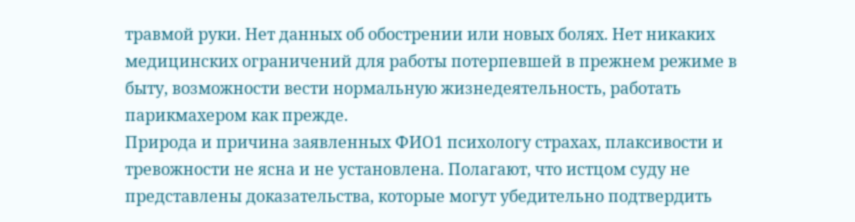травмой руки. Нет данных об обострении или новых болях. Нет никаких медицинских ограничений для работы потерпевшей в прежнем режиме в быту, возможности вести нормальную жизнедеятельность, работать парикмахером как прежде.
Природа и причина заявленных ФИО1 психологу страхах, плаксивости и тревожности не ясна и не установлена. Полагают, что истцом суду не представлены доказательства, которые могут убедительно подтвердить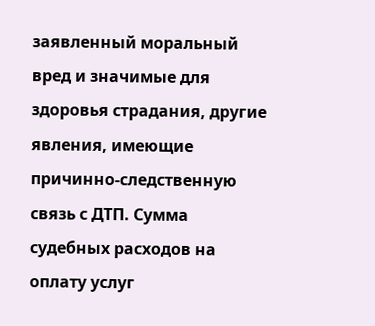заявленный моральный вред и значимые для здоровья страдания, другие явления, имеющие причинно-следственную связь с ДТП. Сумма судебных расходов на оплату услуг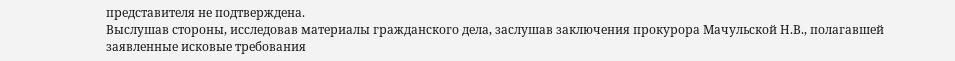представителя не подтверждена.
Выслушав стороны, исследовав материалы гражданского дела, заслушав заключения прокурора Мачульской Н.В., полагавшей заявленные исковые требования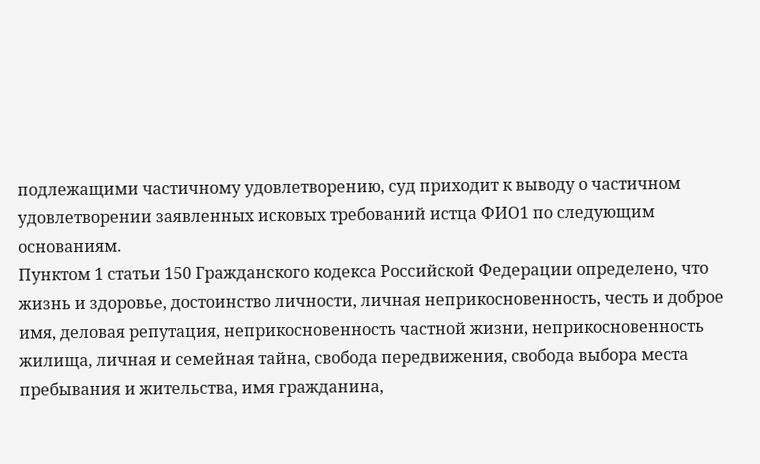подлежащими частичному удовлетворению, суд приходит к выводу о частичном удовлетворении заявленных исковых требований истца ФИО1 по следующим основаниям.
Пунктом 1 статьи 150 Гражданского кодекса Российской Федерации определено, что жизнь и здоровье, достоинство личности, личная неприкосновенность, честь и доброе имя, деловая репутация, неприкосновенность частной жизни, неприкосновенность жилища, личная и семейная тайна, свобода передвижения, свобода выбора места пребывания и жительства, имя гражданина,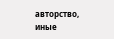авторство, иные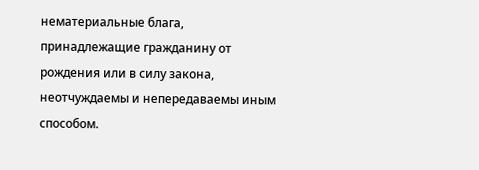нематериальные блага, принадлежащие гражданину от рождения или в силу закона, неотчуждаемы и непередаваемы иным способом.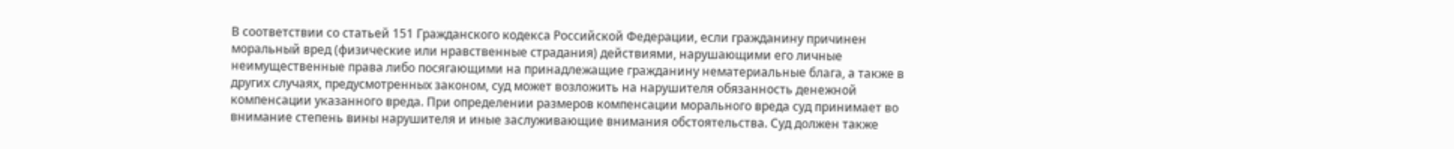В соответствии со статьей 151 Гражданского кодекса Российской Федерации, если гражданину причинен моральный вред (физические или нравственные страдания) действиями, нарушающими его личные неимущественные права либо посягающими на принадлежащие гражданину нематериальные блага, а также в других случаях, предусмотренных законом, суд может возложить на нарушителя обязанность денежной компенсации указанного вреда. При определении размеров компенсации морального вреда суд принимает во внимание степень вины нарушителя и иные заслуживающие внимания обстоятельства. Суд должен также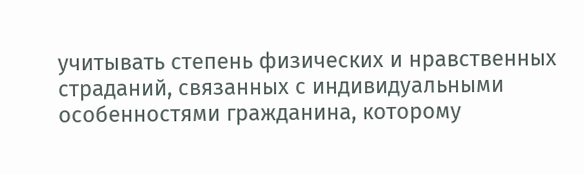учитывать степень физических и нравственных страданий, связанных с индивидуальными особенностями гражданина, которому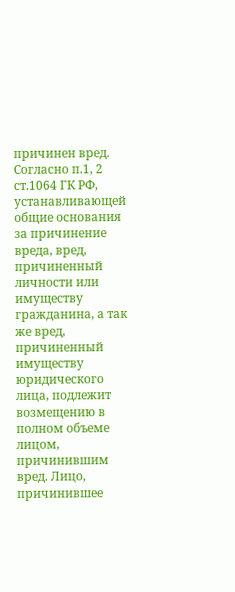причинен вред.
Согласно п.1, 2 ст.1064 ГК РФ, устанавливающей общие основания за причинение вреда, вред, причиненный личности или имуществу гражданина, а так же вред, причиненный имуществу юридического лица, подлежит возмещению в полном объеме лицом, причинившим вред. Лицо, причинившее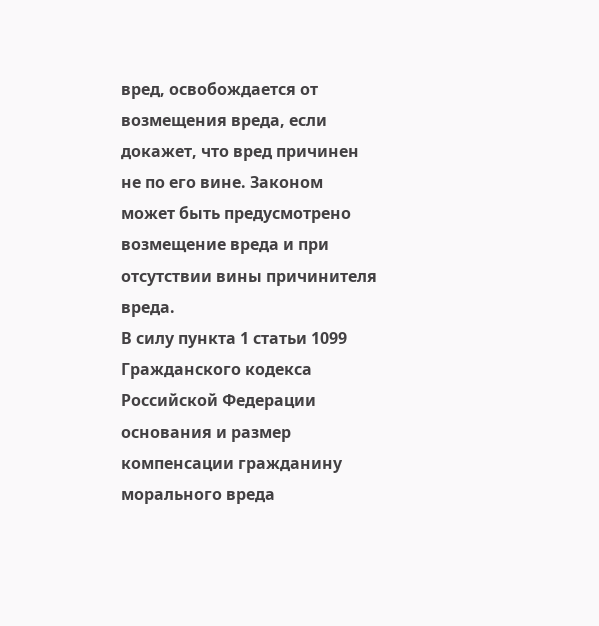вред, освобождается от возмещения вреда, если докажет, что вред причинен не по его вине. Законом может быть предусмотрено возмещение вреда и при отсутствии вины причинителя вреда.
В силу пункта 1 статьи 1099 Гражданского кодекса Российской Федерации основания и размер компенсации гражданину морального вреда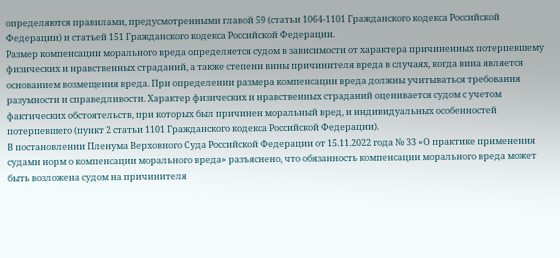определяются правилами, предусмотренными главой 59 (статьи 1064-1101 Гражданского кодекса Российской Федерации) и статьей 151 Гражданского кодекса Российской Федерации.
Размер компенсации морального вреда определяется судом в зависимости от характера причиненных потерпевшему физических и нравственных страданий, а также степени вины причинителя вреда в случаях, когда вина является основанием возмещения вреда. При определении размера компенсации вреда должны учитываться требования разумности и справедливости. Характер физических и нравственных страданий оценивается судом с учетом фактических обстоятельств, при которых был причинен моральный вред, и индивидуальных особенностей потерпевшего (пункт 2 статьи 1101 Гражданского кодекса Российской Федерации).
В постановлении Пленума Верховного Суда Российской Федерации от 15.11.2022 года № 33 «О практике применения судами норм о компенсации морального вреда» разъяснено, что обязанность компенсации морального вреда может быть возложена судом на причинителя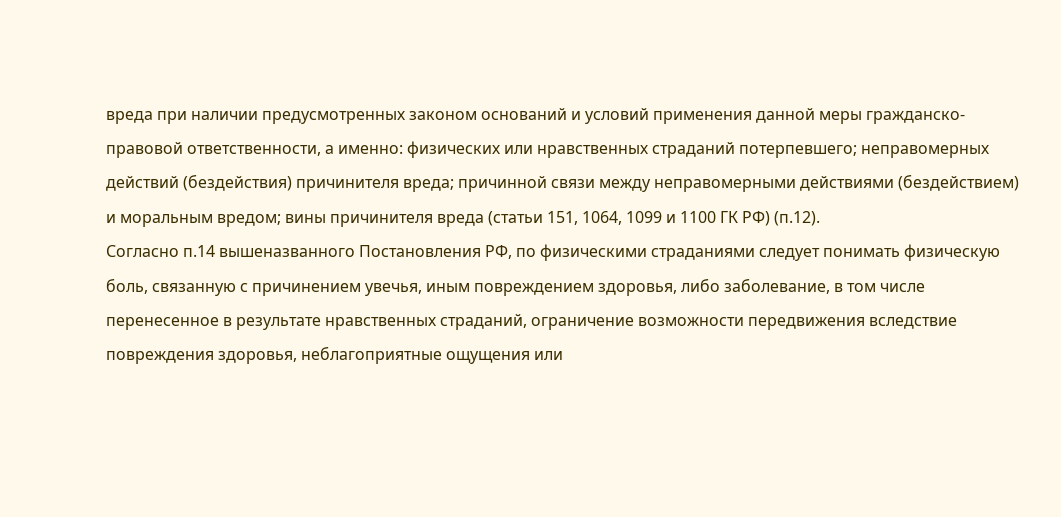вреда при наличии предусмотренных законом оснований и условий применения данной меры гражданско-правовой ответственности, а именно: физических или нравственных страданий потерпевшего; неправомерных действий (бездействия) причинителя вреда; причинной связи между неправомерными действиями (бездействием) и моральным вредом; вины причинителя вреда (статьи 151, 1064, 1099 и 1100 ГК РФ) (п.12).
Согласно п.14 вышеназванного Постановления РФ, по физическими страданиями следует понимать физическую боль, связанную с причинением увечья, иным повреждением здоровья, либо заболевание, в том числе перенесенное в результате нравственных страданий, ограничение возможности передвижения вследствие повреждения здоровья, неблагоприятные ощущения или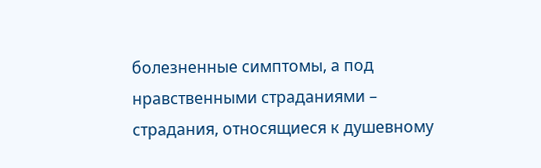болезненные симптомы, а под нравственными страданиями – страдания, относящиеся к душевному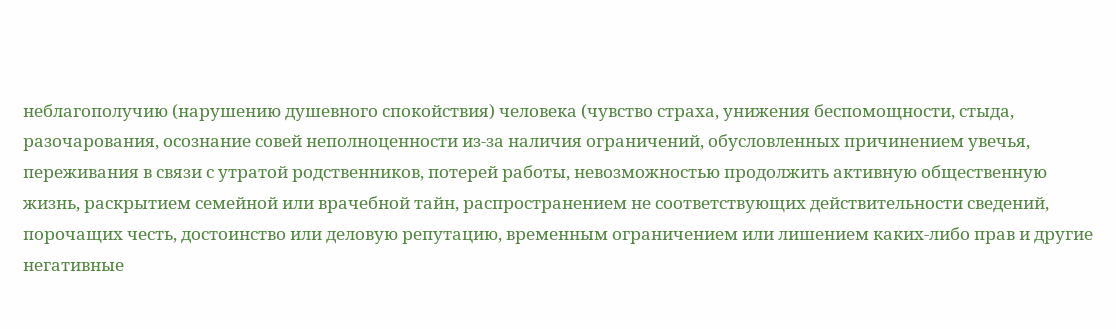неблагополучию (нарушению душевного спокойствия) человека (чувство страха, унижения беспомощности, стыда, разочарования, осознание совей неполноценности из-за наличия ограничений, обусловленных причинением увечья, переживания в связи с утратой родственников, потерей работы, невозможностью продолжить активную общественную жизнь, раскрытием семейной или врачебной тайн, распространением не соответствующих действительности сведений, порочащих честь, достоинство или деловую репутацию, временным ограничением или лишением каких-либо прав и другие негативные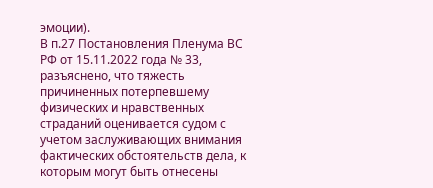эмоции).
В п.27 Постановления Пленума ВС РФ от 15.11.2022 года № 33, разъяснено, что тяжесть причиненных потерпевшему физических и нравственных страданий оценивается судом с учетом заслуживающих внимания фактических обстоятельств дела, к которым могут быть отнесены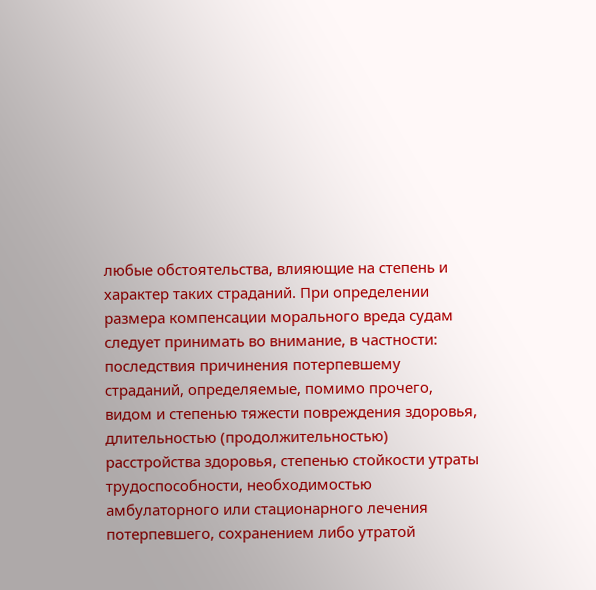любые обстоятельства, влияющие на степень и характер таких страданий. При определении размера компенсации морального вреда судам следует принимать во внимание, в частности: последствия причинения потерпевшему страданий, определяемые, помимо прочего, видом и степенью тяжести повреждения здоровья, длительностью (продолжительностью) расстройства здоровья, степенью стойкости утраты трудоспособности, необходимостью амбулаторного или стационарного лечения потерпевшего, сохранением либо утратой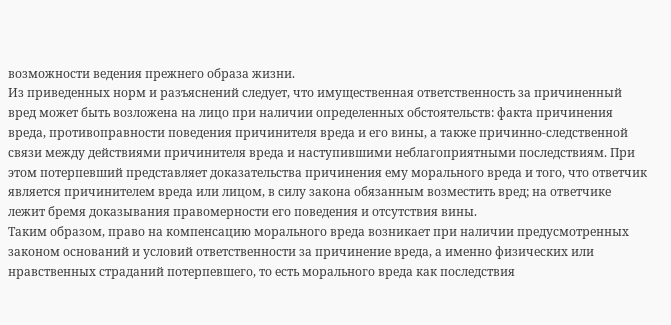возможности ведения прежнего образа жизни.
Из приведенных норм и разъяснений следует, что имущественная ответственность за причиненный вред может быть возложена на лицо при наличии определенных обстоятельств: факта причинения вреда, противоправности поведения причинителя вреда и его вины, а также причинно-следственной связи между действиями причинителя вреда и наступившими неблагоприятными последствиям. При этом потерпевший представляет доказательства причинения ему морального вреда и того, что ответчик является причинителем вреда или лицом, в силу закона обязанным возместить вред; на ответчике лежит бремя доказывания правомерности его поведения и отсутствия вины.
Таким образом, право на компенсацию морального вреда возникает при наличии предусмотренных законом оснований и условий ответственности за причинение вреда, а именно физических или нравственных страданий потерпевшего, то есть морального вреда как последствия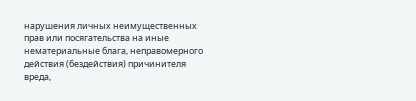нарушения личных неимущественных прав или посягательства на иные нематериальные блага, неправомерного действия (бездействия) причинителя вреда,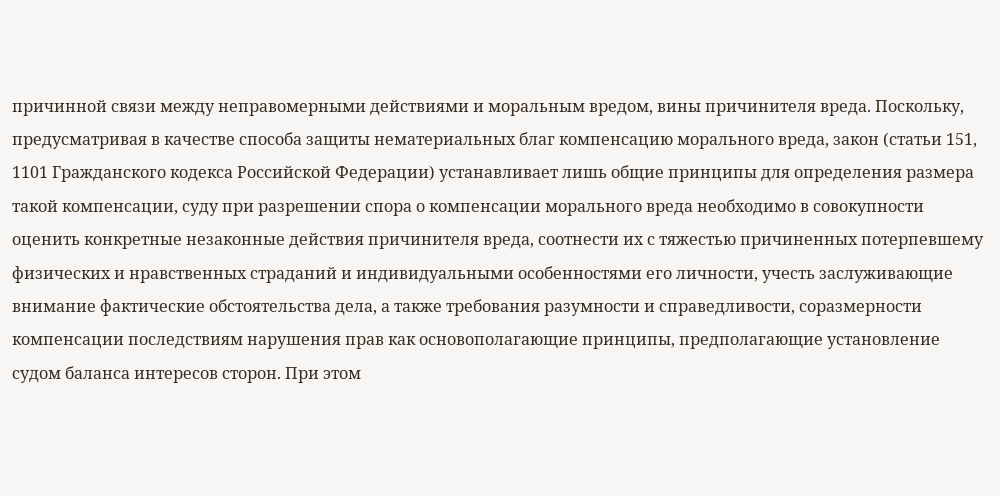причинной связи между неправомерными действиями и моральным вредом, вины причинителя вреда. Поскольку, предусматривая в качестве способа защиты нематериальных благ компенсацию морального вреда, закон (статьи 151, 1101 Гражданского кодекса Российской Федерации) устанавливает лишь общие принципы для определения размера такой компенсации, суду при разрешении спора о компенсации морального вреда необходимо в совокупности оценить конкретные незаконные действия причинителя вреда, соотнести их с тяжестью причиненных потерпевшему физических и нравственных страданий и индивидуальными особенностями его личности, учесть заслуживающие внимание фактические обстоятельства дела, а также требования разумности и справедливости, соразмерности компенсации последствиям нарушения прав как основополагающие принципы, предполагающие установление судом баланса интересов сторон. При этом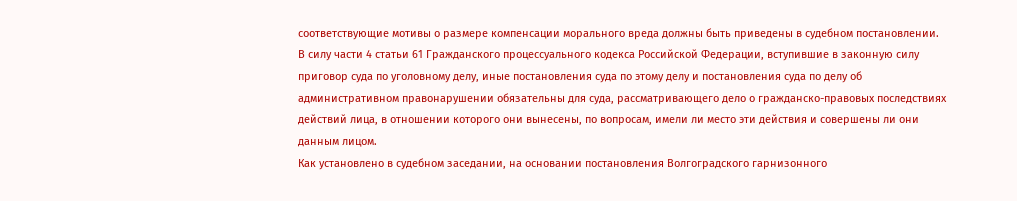соответствующие мотивы о размере компенсации морального вреда должны быть приведены в судебном постановлении.
В силу части 4 статьи 61 Гражданского процессуального кодекса Российской Федерации, вступившие в законную силу приговор суда по уголовному делу, иные постановления суда по этому делу и постановления суда по делу об административном правонарушении обязательны для суда, рассматривающего дело о гражданско-правовых последствиях действий лица, в отношении которого они вынесены, по вопросам, имели ли место эти действия и совершены ли они данным лицом.
Как установлено в судебном заседании, на основании постановления Волгоградского гарнизонного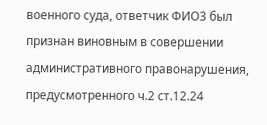военного суда, ответчик ФИО3 был признан виновным в совершении административного правонарушения, предусмотренного ч.2 ст.12.24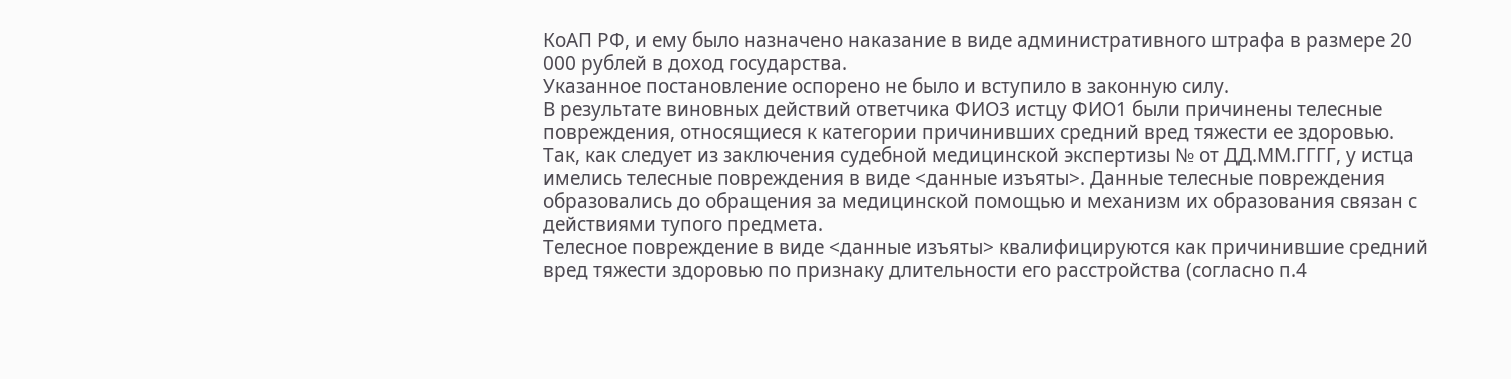КоАП РФ, и ему было назначено наказание в виде административного штрафа в размере 20 000 рублей в доход государства.
Указанное постановление оспорено не было и вступило в законную силу.
В результате виновных действий ответчика ФИО3 истцу ФИО1 были причинены телесные повреждения, относящиеся к категории причинивших средний вред тяжести ее здоровью.
Так, как следует из заключения судебной медицинской экспертизы № от ДД.ММ.ГГГГ, у истца имелись телесные повреждения в виде <данные изъяты>. Данные телесные повреждения образовались до обращения за медицинской помощью и механизм их образования связан с действиями тупого предмета.
Телесное повреждение в виде <данные изъяты> квалифицируются как причинившие средний вред тяжести здоровью по признаку длительности его расстройства (согласно п.4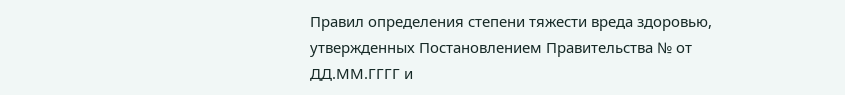Правил определения степени тяжести вреда здоровью, утвержденных Постановлением Правительства № от ДД.ММ.ГГГГ и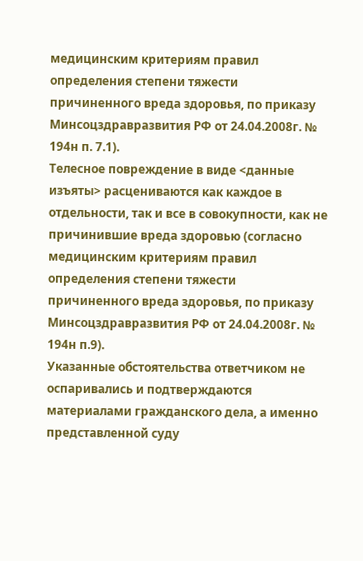медицинским критериям правил определения степени тяжести причиненного вреда здоровья, по приказу Минсоцздравразвития РФ от 24.04.2008г. № 194н п. 7.1).
Телесное повреждение в виде <данные изъяты> расцениваются как каждое в отдельности, так и все в совокупности, как не причинившие вреда здоровью (согласно медицинским критериям правил определения степени тяжести причиненного вреда здоровья, по приказу Минсоцздравразвития РФ от 24.04.2008г. № 194н п.9).
Указанные обстоятельства ответчиком не оспаривались и подтверждаются материалами гражданского дела, а именно представленной суду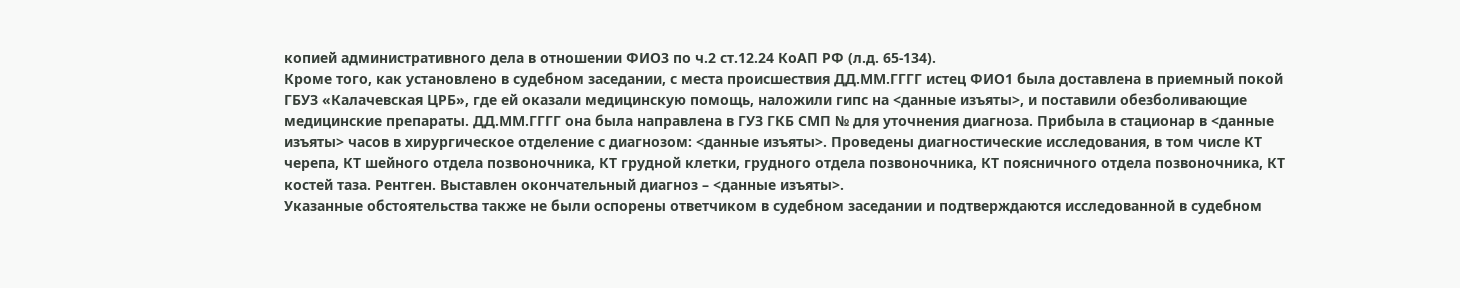копией административного дела в отношении ФИО3 по ч.2 ст.12.24 КоАП РФ (л.д. 65-134).
Кроме того, как установлено в судебном заседании, с места происшествия ДД.ММ.ГГГГ истец ФИО1 была доставлена в приемный покой ГБУЗ «Калачевская ЦРБ», где ей оказали медицинскую помощь, наложили гипс на <данные изъяты>, и поставили обезболивающие медицинские препараты. ДД.ММ.ГГГГ она была направлена в ГУЗ ГКБ СМП № для уточнения диагноза. Прибыла в стационар в <данные изъяты> часов в хирургическое отделение с диагнозом: <данные изъяты>. Проведены диагностические исследования, в том числе КТ черепа, КТ шейного отдела позвоночника, КТ грудной клетки, грудного отдела позвоночника, КТ поясничного отдела позвоночника, КТ костей таза. Рентген. Выставлен окончательный диагноз – <данные изъяты>.
Указанные обстоятельства также не были оспорены ответчиком в судебном заседании и подтверждаются исследованной в судебном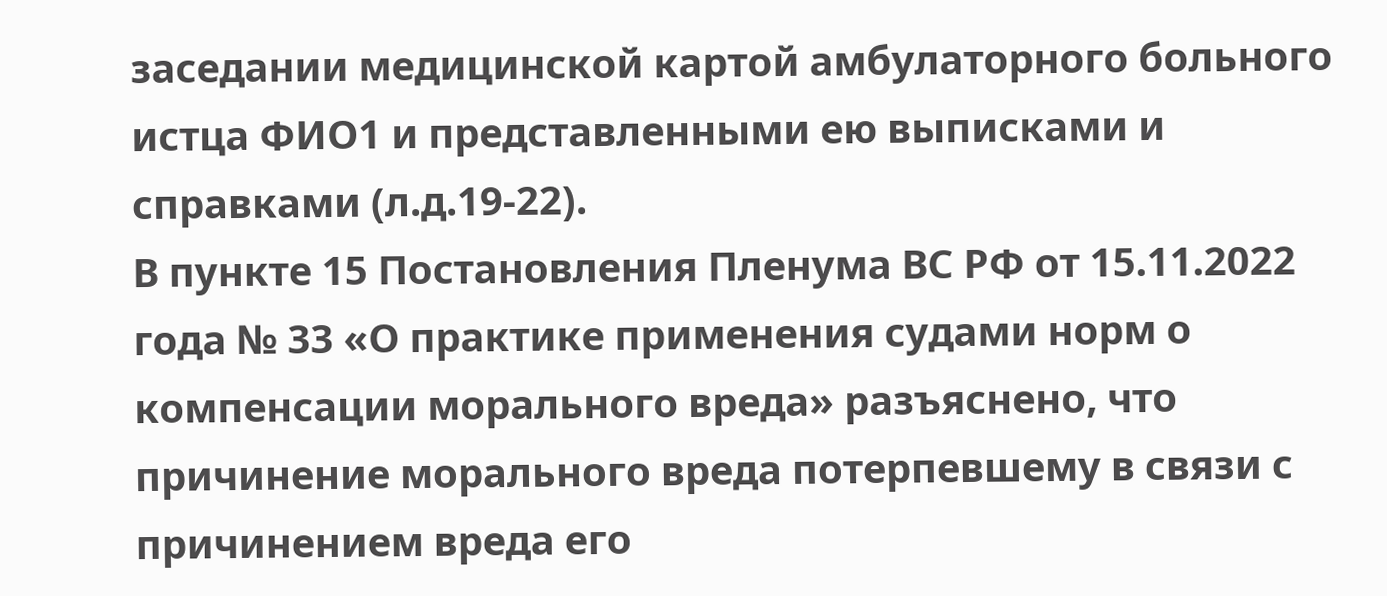заседании медицинской картой амбулаторного больного истца ФИО1 и представленными ею выписками и справками (л.д.19-22).
В пункте 15 Постановления Пленума ВС РФ от 15.11.2022 года № 33 «О практике применения судами норм о компенсации морального вреда» разъяснено, что причинение морального вреда потерпевшему в связи с причинением вреда его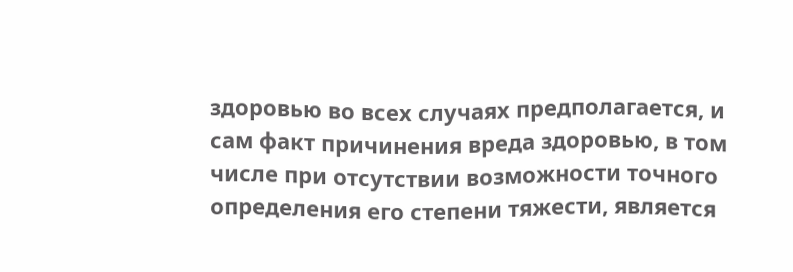здоровью во всех случаях предполагается, и сам факт причинения вреда здоровью, в том числе при отсутствии возможности точного определения его степени тяжести, является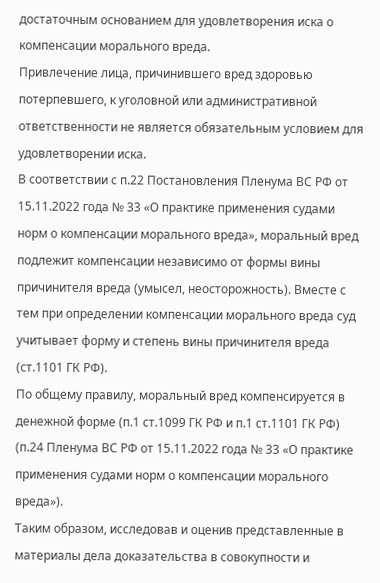достаточным основанием для удовлетворения иска о компенсации морального вреда.
Привлечение лица, причинившего вред здоровью потерпевшего, к уголовной или административной ответственности не является обязательным условием для удовлетворении иска.
В соответствии с п.22 Постановления Пленума ВС РФ от 15.11.2022 года № 33 «О практике применения судами норм о компенсации морального вреда», моральный вред подлежит компенсации независимо от формы вины причинителя вреда (умысел, неосторожность). Вместе с тем при определении компенсации морального вреда суд учитывает форму и степень вины причинителя вреда (ст.1101 ГК РФ).
По общему правилу, моральный вред компенсируется в денежной форме (п.1 ст.1099 ГК РФ и п.1 ст.1101 ГК РФ) (п.24 Пленума ВС РФ от 15.11.2022 года № 33 «О практике применения судами норм о компенсации морального вреда»).
Таким образом, исследовав и оценив представленные в материалы дела доказательства в совокупности и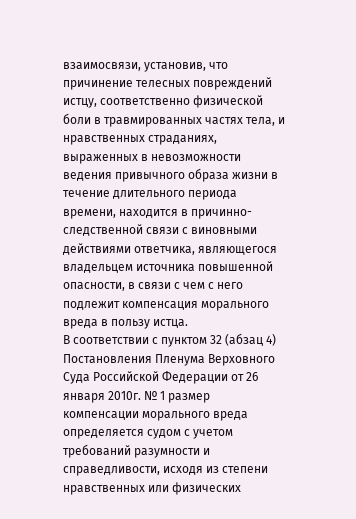взаимосвязи, установив, что причинение телесных повреждений истцу, соответственно физической боли в травмированных частях тела, и нравственных страданиях, выраженных в невозможности ведения привычного образа жизни в течение длительного периода времени, находится в причинно-следственной связи с виновными действиями ответчика, являющегося владельцем источника повышенной опасности, в связи с чем с него подлежит компенсация морального вреда в пользу истца.
В соответствии с пунктом 32 (абзац 4) Постановления Пленума Верховного Суда Российской Федерации от 26 января 2010г. № 1 размер компенсации морального вреда определяется судом с учетом требований разумности и справедливости, исходя из степени нравственных или физических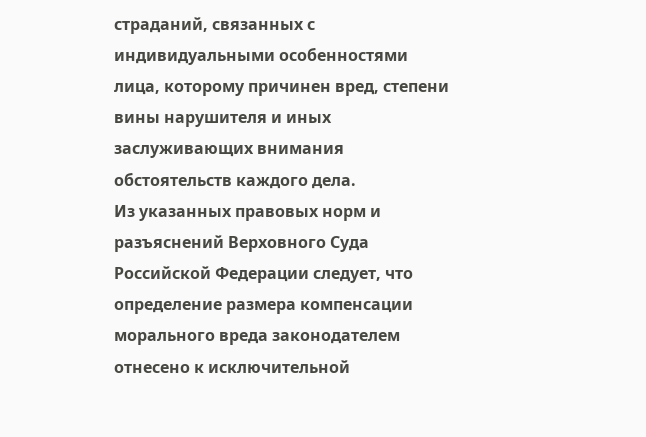страданий, связанных с индивидуальными особенностями лица, которому причинен вред, степени вины нарушителя и иных заслуживающих внимания обстоятельств каждого дела.
Из указанных правовых норм и разъяснений Верховного Суда Российской Федерации следует, что определение размера компенсации морального вреда законодателем отнесено к исключительной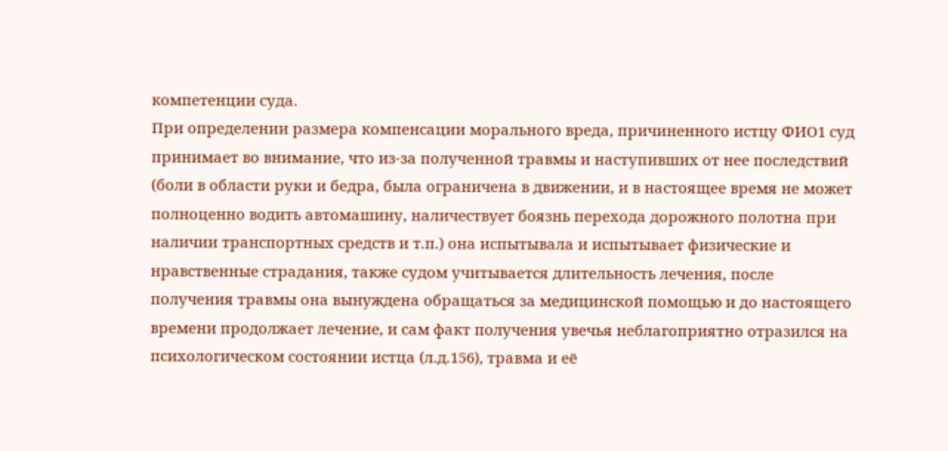компетенции суда.
При определении размера компенсации морального вреда, причиненного истцу ФИО1 суд принимает во внимание, что из-за полученной травмы и наступивших от нее последствий (боли в области руки и бедра, была ограничена в движении, и в настоящее время не может полноценно водить автомашину, наличествует боязнь перехода дорожного полотна при наличии транспортных средств и т.п.) она испытывала и испытывает физические и нравственные страдания, также судом учитывается длительность лечения, после получения травмы она вынуждена обращаться за медицинской помощью и до настоящего времени продолжает лечение, и сам факт получения увечья неблагоприятно отразился на психологическом состоянии истца (л.д.156), травма и её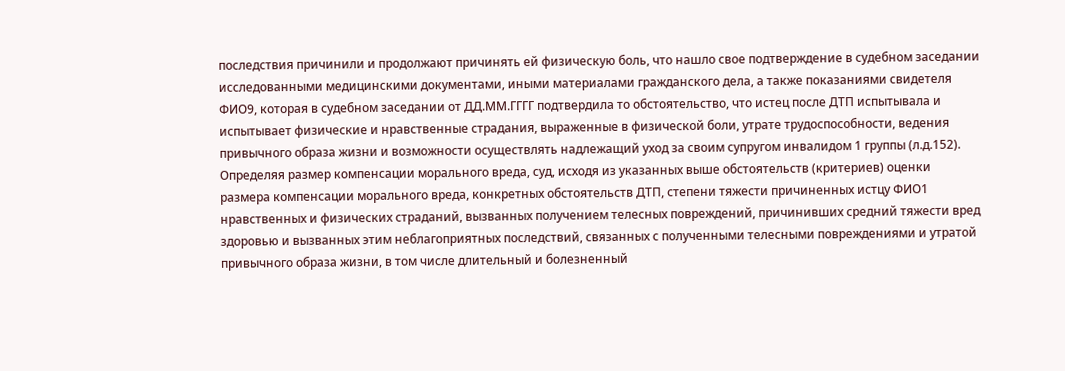последствия причинили и продолжают причинять ей физическую боль, что нашло свое подтверждение в судебном заседании исследованными медицинскими документами, иными материалами гражданского дела, а также показаниями свидетеля ФИО9, которая в судебном заседании от ДД.ММ.ГГГГ подтвердила то обстоятельство, что истец после ДТП испытывала и испытывает физические и нравственные страдания, выраженные в физической боли, утрате трудоспособности, ведения привычного образа жизни и возможности осуществлять надлежащий уход за своим супругом инвалидом 1 группы (л.д.152).
Определяя размер компенсации морального вреда, суд, исходя из указанных выше обстоятельств (критериев) оценки размера компенсации морального вреда, конкретных обстоятельств ДТП, степени тяжести причиненных истцу ФИО1 нравственных и физических страданий, вызванных получением телесных повреждений, причинивших средний тяжести вред здоровью и вызванных этим неблагоприятных последствий, связанных с полученными телесными повреждениями и утратой привычного образа жизни, в том числе длительный и болезненный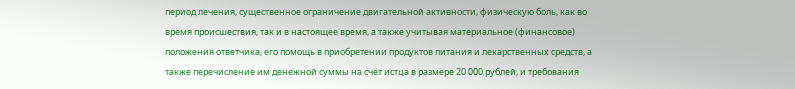период лечения, существенное ограничение двигательной активности, физическую боль, как во время происшествия, так и в настоящее время, а также учитывая материальное (финансовое) положения ответчика, его помощь в приобретении продуктов питания и лекарственных средств, а также перечисление им денежной суммы на счёт истца в размере 20 000 рублей, и требования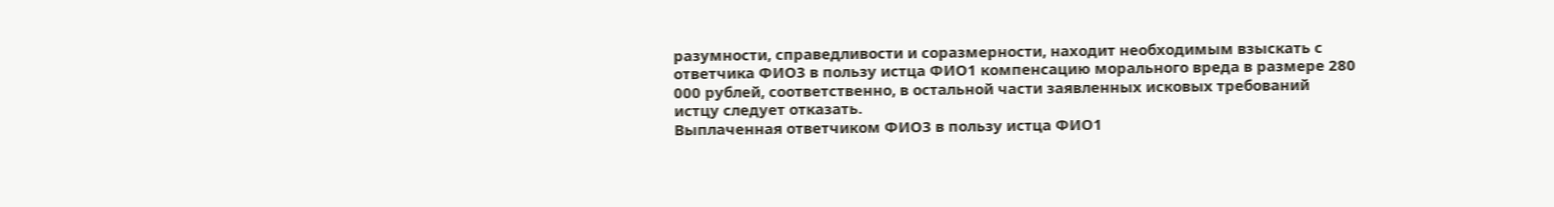разумности, справедливости и соразмерности, находит необходимым взыскать с ответчика ФИО3 в пользу истца ФИО1 компенсацию морального вреда в размере 280 000 рублей, соответственно, в остальной части заявленных исковых требований истцу следует отказать.
Выплаченная ответчиком ФИО3 в пользу истца ФИО1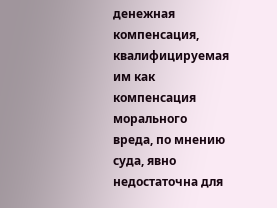денежная компенсация, квалифицируемая им как компенсация морального вреда, по мнению суда, явно недостаточна для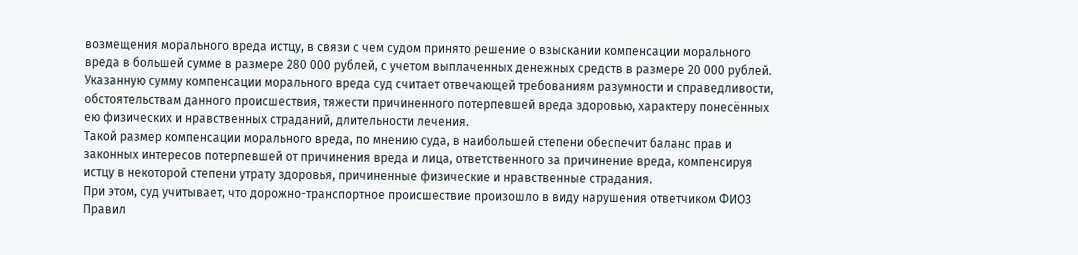возмещения морального вреда истцу, в связи с чем судом принято решение о взыскании компенсации морального вреда в большей сумме в размере 280 000 рублей, с учетом выплаченных денежных средств в размере 20 000 рублей.
Указанную сумму компенсации морального вреда суд считает отвечающей требованиям разумности и справедливости, обстоятельствам данного происшествия, тяжести причиненного потерпевшей вреда здоровью, характеру понесённых ею физических и нравственных страданий, длительности лечения.
Такой размер компенсации морального вреда, по мнению суда, в наибольшей степени обеспечит баланс прав и законных интересов потерпевшей от причинения вреда и лица, ответственного за причинение вреда, компенсируя истцу в некоторой степени утрату здоровья, причиненные физические и нравственные страдания.
При этом, суд учитывает, что дорожно-транспортное происшествие произошло в виду нарушения ответчиком ФИО3 Правил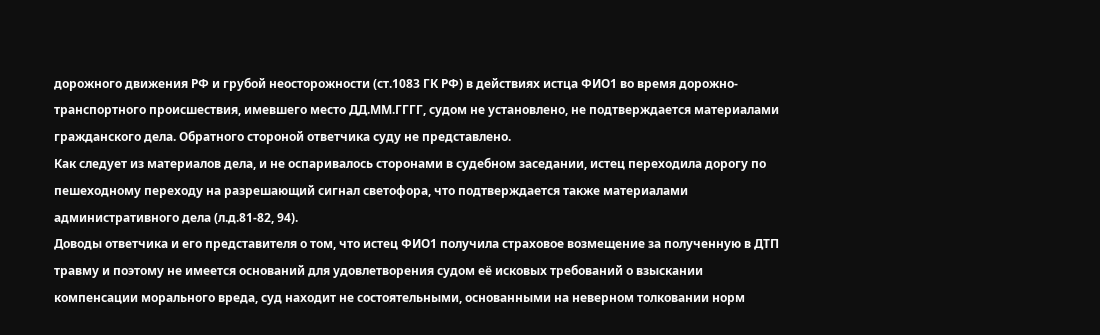дорожного движения РФ и грубой неосторожности (ст.1083 ГК РФ) в действиях истца ФИО1 во время дорожно-транспортного происшествия, имевшего место ДД.ММ.ГГГГ, судом не установлено, не подтверждается материалами гражданского дела. Обратного стороной ответчика суду не представлено.
Как следует из материалов дела, и не оспаривалось сторонами в судебном заседании, истец переходила дорогу по пешеходному переходу на разрешающий сигнал светофора, что подтверждается также материалами административного дела (л.д.81-82, 94).
Доводы ответчика и его представителя о том, что истец ФИО1 получила страховое возмещение за полученную в ДТП травму и поэтому не имеется оснований для удовлетворения судом её исковых требований о взыскании компенсации морального вреда, суд находит не состоятельными, основанными на неверном толковании норм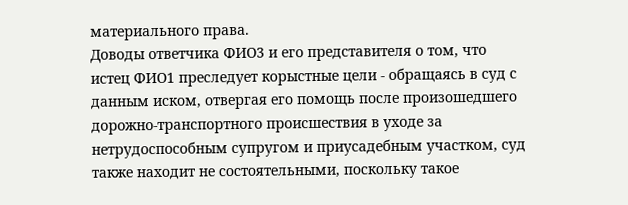материального права.
Доводы ответчика ФИО3 и его представителя о том, что истец ФИО1 преследует корыстные цели - обращаясь в суд с данным иском, отвергая его помощь после произошедшего дорожно-транспортного происшествия в уходе за нетрудоспособным супругом и приусадебным участком, суд также находит не состоятельными, поскольку такое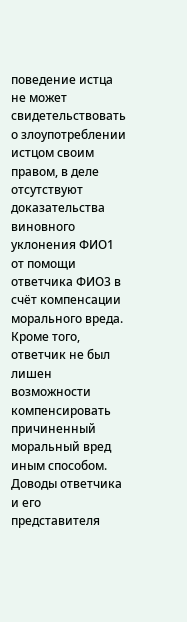поведение истца не может свидетельствовать о злоупотреблении истцом своим правом, в деле отсутствуют доказательства виновного уклонения ФИО1 от помощи ответчика ФИО3 в счёт компенсации морального вреда. Кроме того, ответчик не был лишен возможности компенсировать причиненный моральный вред иным способом.
Доводы ответчика и его представителя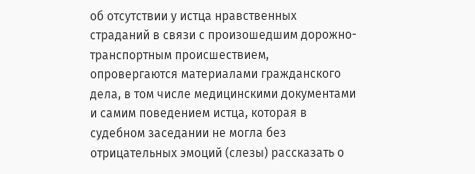об отсутствии у истца нравственных страданий в связи с произошедшим дорожно-транспортным происшествием, опровергаются материалами гражданского дела, в том числе медицинскими документами и самим поведением истца, которая в судебном заседании не могла без отрицательных эмоций (слезы) рассказать о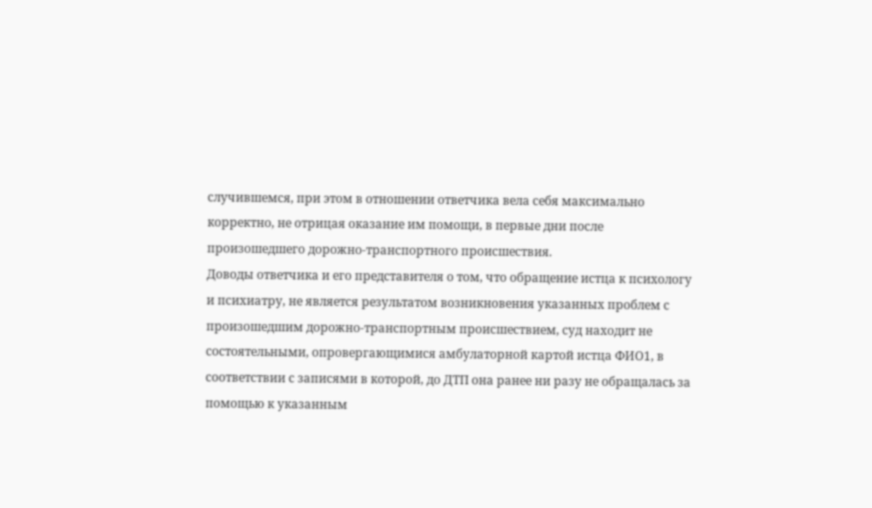случившемся, при этом в отношении ответчика вела себя максимально корректно, не отрицая оказание им помощи, в первые дни после произошедшего дорожно-транспортного происшествия.
Доводы ответчика и его представителя о том, что обращение истца к психологу и психиатру, не является результатом возникновения указанных проблем с произошедшим дорожно-транспортным происшествием, суд находит не состоятельными, опровергающимися амбулаторной картой истца ФИО1, в соответствии с записями в которой, до ДТП она ранее ни разу не обращалась за помощью к указанным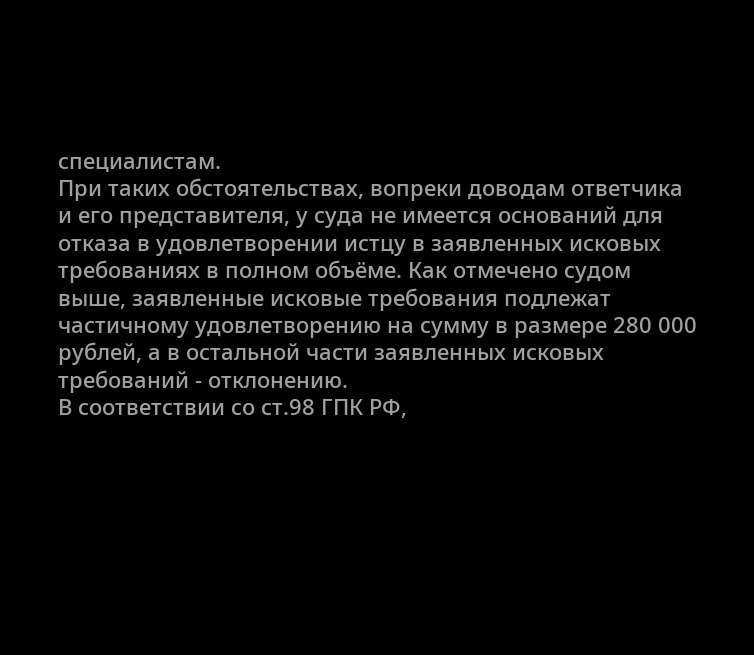специалистам.
При таких обстоятельствах, вопреки доводам ответчика и его представителя, у суда не имеется оснований для отказа в удовлетворении истцу в заявленных исковых требованиях в полном объёме. Как отмечено судом выше, заявленные исковые требования подлежат частичному удовлетворению на сумму в размере 280 000 рублей, а в остальной части заявленных исковых требований - отклонению.
В соответствии со ст.98 ГПК РФ,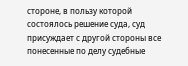стороне, в пользу которой состоялось решение суда, суд присуждает с другой стороны все понесенные по делу судебные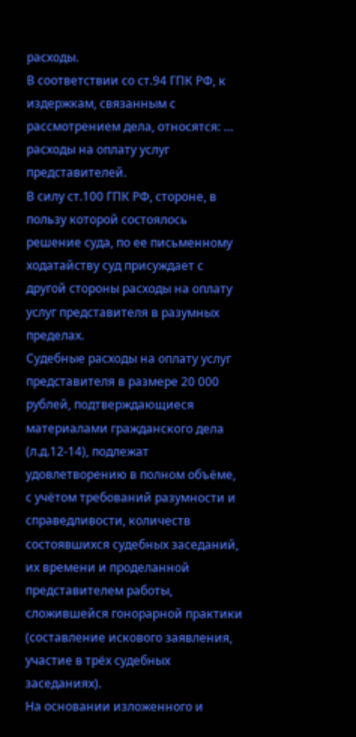расходы.
В соответствии со ст.94 ГПК РФ, к издержкам, связанным с рассмотрением дела, относятся: … расходы на оплату услуг представителей.
В силу ст.100 ГПК РФ, стороне, в пользу которой состоялось решение суда, по ее письменному ходатайству суд присуждает с другой стороны расходы на оплату услуг представителя в разумных пределах.
Судебные расходы на оплату услуг представителя в размере 20 000 рублей, подтверждающиеся материалами гражданского дела (л.д.12-14), подлежат удовлетворению в полном объёме, с учётом требований разумности и справедливости, количеств состоявшихся судебных заседаний, их времени и проделанной представителем работы, сложившейся гонорарной практики (составление искового заявления, участие в трёх судебных заседаниях).
На основании изложенного и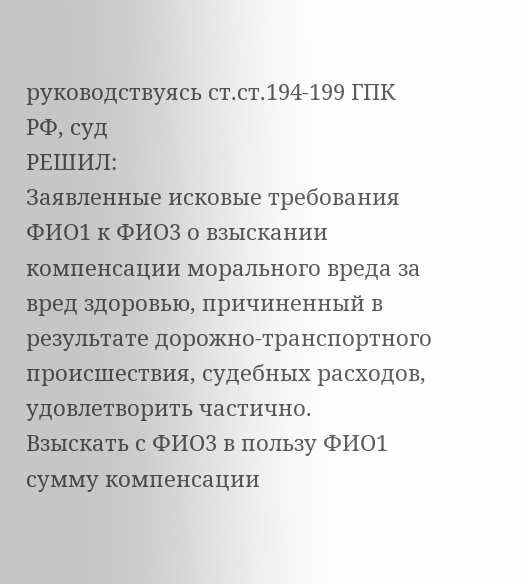руководствуясь ст.ст.194-199 ГПК РФ, суд
РЕШИЛ:
Заявленные исковые требования ФИО1 к ФИО3 о взыскании компенсации морального вреда за вред здоровью, причиненный в результате дорожно-транспортного происшествия, судебных расходов, удовлетворить частично.
Взыскать с ФИО3 в пользу ФИО1 сумму компенсации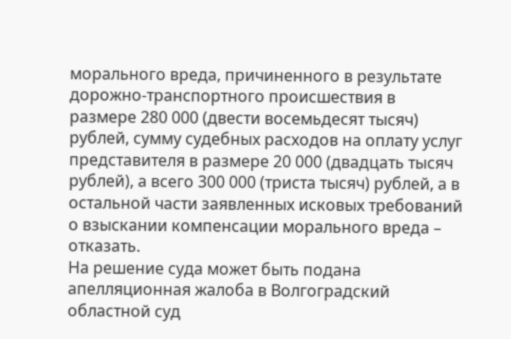морального вреда, причиненного в результате дорожно-транспортного происшествия в размере 280 000 (двести восемьдесят тысяч) рублей, сумму судебных расходов на оплату услуг представителя в размере 20 000 (двадцать тысяч рублей), а всего 300 000 (триста тысяч) рублей, а в остальной части заявленных исковых требований о взыскании компенсации морального вреда – отказать.
На решение суда может быть подана апелляционная жалоба в Волгоградский областной суд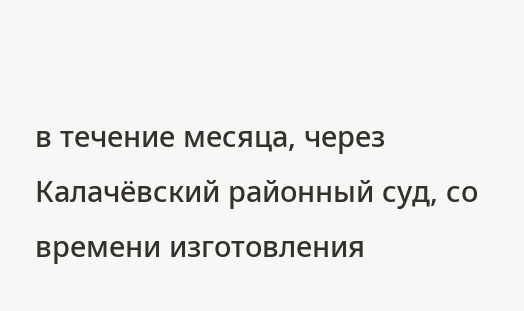в течение месяца, через Калачёвский районный суд, со времени изготовления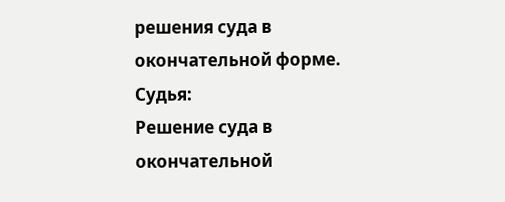решения суда в окончательной форме.
Судья:
Решение суда в окончательной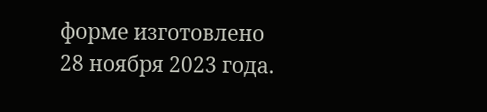форме изготовлено 28 ноября 2023 года.